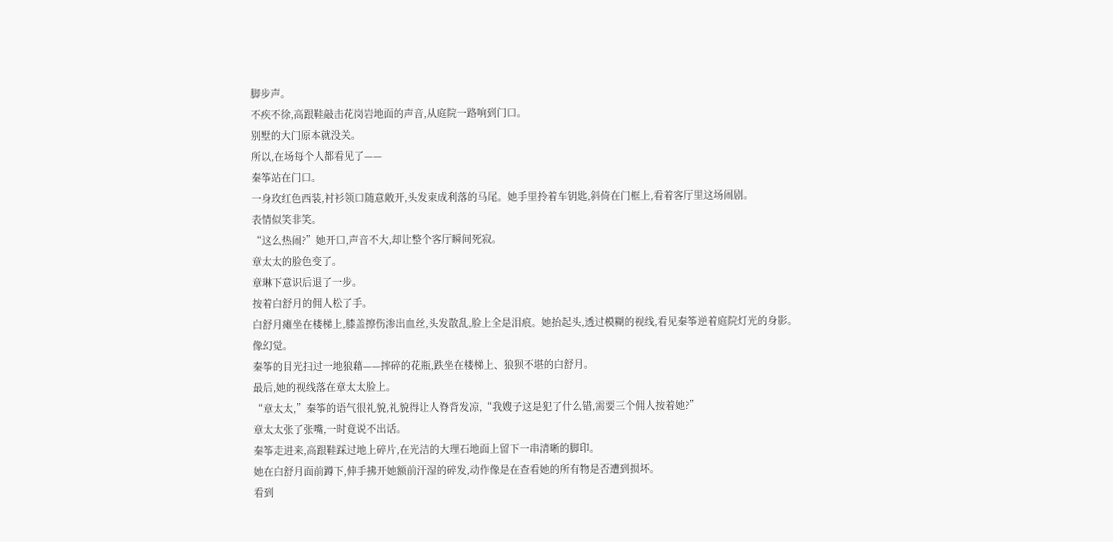脚步声。
不疾不徐,高跟鞋敲击花岗岩地面的声音,从庭院一路响到门口。
别墅的大门原本就没关。
所以,在场每个人都看见了——
秦筝站在门口。
一身玫红色西装,衬衫领口随意敞开,头发束成利落的马尾。她手里拎着车钥匙,斜倚在门框上,看着客厅里这场闹剧。
表情似笑非笑。
“这么热闹?”她开口,声音不大,却让整个客厅瞬间死寂。
章太太的脸色变了。
章琳下意识后退了一步。
按着白舒月的佣人松了手。
白舒月瘫坐在楼梯上,膝盖擦伤渗出血丝,头发散乱,脸上全是泪痕。她抬起头,透过模糊的视线,看见秦筝逆着庭院灯光的身影。
像幻觉。
秦筝的目光扫过一地狼藉——摔碎的花瓶,跌坐在楼梯上、狼狈不堪的白舒月。
最后,她的视线落在章太太脸上。
“章太太,”秦筝的语气很礼貌,礼貌得让人脊背发凉,“我嫂子这是犯了什么错,需要三个佣人按着她?”
章太太张了张嘴,一时竟说不出话。
秦筝走进来,高跟鞋踩过地上碎片,在光洁的大理石地面上留下一串清晰的脚印。
她在白舒月面前蹲下,伸手拂开她额前汗湿的碎发,动作像是在查看她的所有物是否遭到损坏。
看到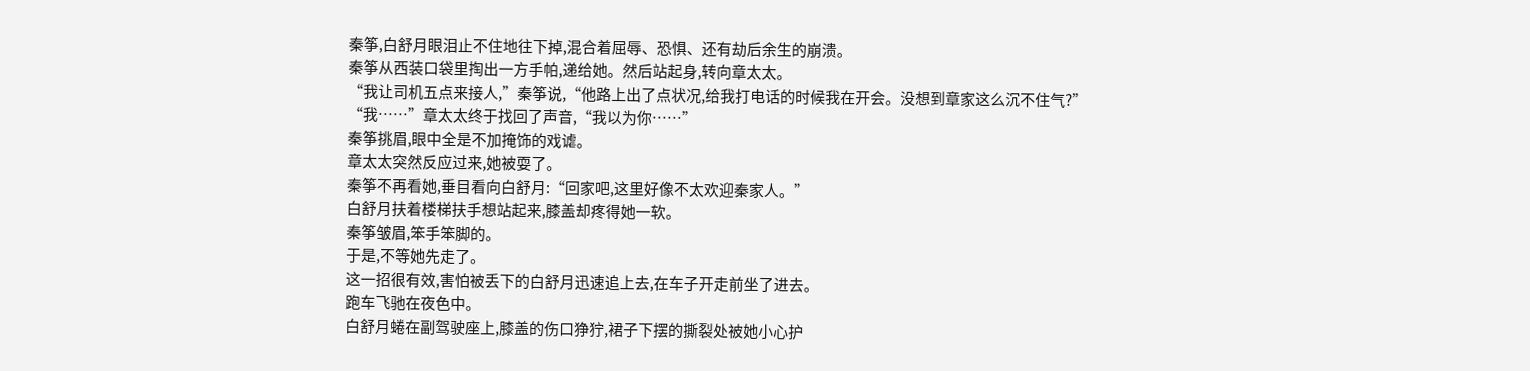秦筝,白舒月眼泪止不住地往下掉,混合着屈辱、恐惧、还有劫后余生的崩溃。
秦筝从西装口袋里掏出一方手帕,递给她。然后站起身,转向章太太。
“我让司机五点来接人,”秦筝说,“他路上出了点状况,给我打电话的时候我在开会。没想到章家这么沉不住气?”
“我……”章太太终于找回了声音,“我以为你……”
秦筝挑眉,眼中全是不加掩饰的戏谑。
章太太突然反应过来,她被耍了。
秦筝不再看她,垂目看向白舒月:“回家吧,这里好像不太欢迎秦家人。”
白舒月扶着楼梯扶手想站起来,膝盖却疼得她一软。
秦筝皱眉,笨手笨脚的。
于是,不等她先走了。
这一招很有效,害怕被丢下的白舒月迅速追上去,在车子开走前坐了进去。
跑车飞驰在夜色中。
白舒月蜷在副驾驶座上,膝盖的伤口狰狞,裙子下摆的撕裂处被她小心护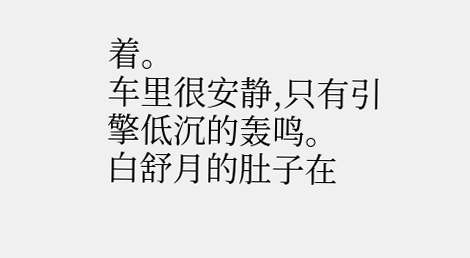着。
车里很安静,只有引擎低沉的轰鸣。
白舒月的肚子在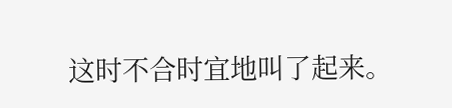这时不合时宜地叫了起来。